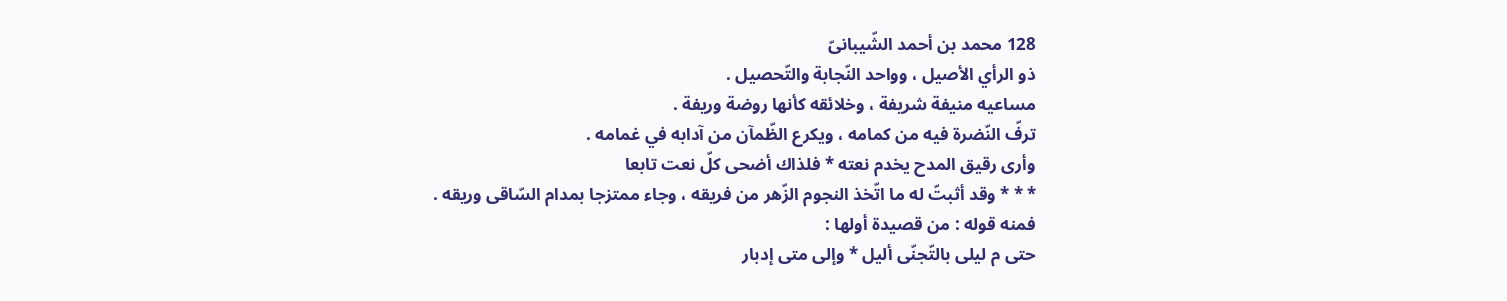128 محمد بن أحمد الشّيبانىّ
ذو الرأي الأصيل ، وواحد النّجابة والتّحصيل .
مساعيه منيفة شريفة ، وخلائقه كأنها روضة وريفة .
ترفّ النّضرة فيه من كمامه ، ويكرع الظّمآن من آدابه في غمامه .
وأرى رقيق المدح يخدم نعته * فلذاك أضحى كلّ نعت تابعا
* * * وقد أثبتّ له ما اتّخذ النجوم الزّهر من فريقه ، وجاء ممتزجا بمدام السّاقى وريقه .
فمنه قوله : من قصيدة أولها :
حتى م ليلى بالتّجنّى أليل * وإلى متى إدبار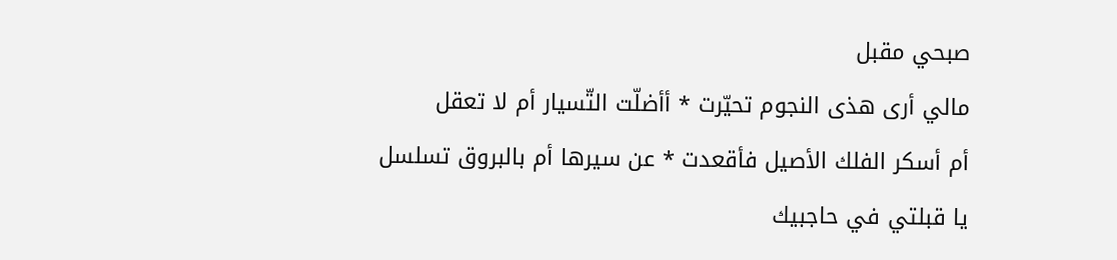صبحي مقبل
مالي أرى هذى النجوم تحيّرت * أأضلّت التّسيار أم لا تعقل
أم أسكر الفلك الأصيل فأقعدت * عن سيرها أم بالبروق تسلسل
يا قبلتي في حاجبيك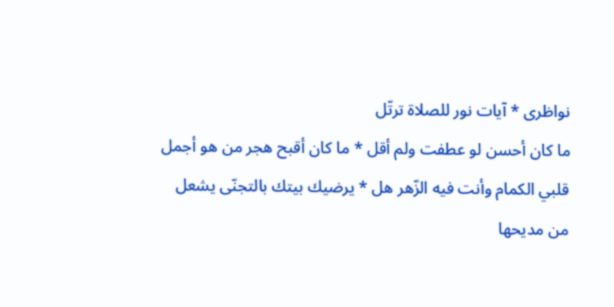نواظرى * آيات نور للصلاة ترتّل
ما كان أحسن لو عطفت ولم أقل * ما كان أقبح هجر من هو أجمل
قلبي الكمام وأنت فيه الزّهر هل * يرضيك بيتك بالتجنّى يشعل
من مديحها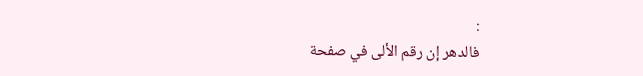:
فالدهر إن رقم الألى في صفحة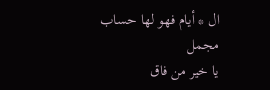ال * أيام فهو لها حساب مجمل
يا خير من فاق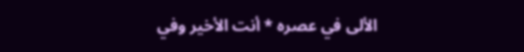الألى في عصره * أنت الأخير وفي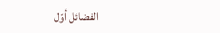الفضائل أوّل